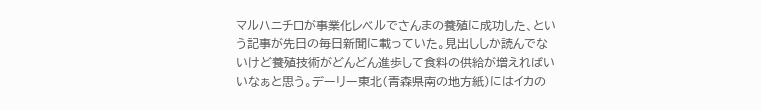マルハニチロが事業化レベルでさんまの養殖に成功した、という記事が先日の毎日新聞に載っていた。見出ししか読んでないけど養殖技術がどんどん進歩して食料の供給が増えればいいなぁと思う。デーリー東北(青森県南の地方紙)にはイカの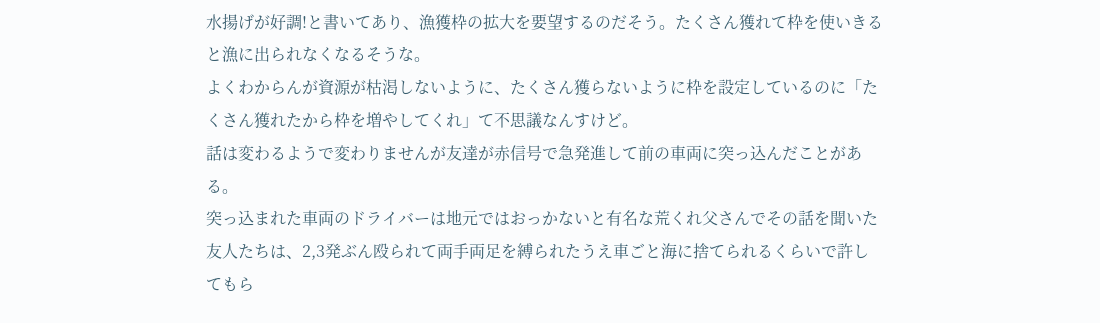水揚げが好調!と書いてあり、漁獲枠の拡大を要望するのだそう。たくさん獲れて枠を使いきると漁に出られなくなるそうな。
よくわからんが資源が枯渇しないように、たくさん獲らないように枠を設定しているのに「たくさん獲れたから枠を増やしてくれ」て不思議なんすけど。
話は変わるようで変わりませんが友達が赤信号で急発進して前の車両に突っ込んだことがある。
突っ込まれた車両のドライバーは地元ではおっかないと有名な荒くれ父さんでその話を聞いた友人たちは、2,3発ぶん殴られて両手両足を縛られたうえ車ごと海に捨てられるくらいで許してもら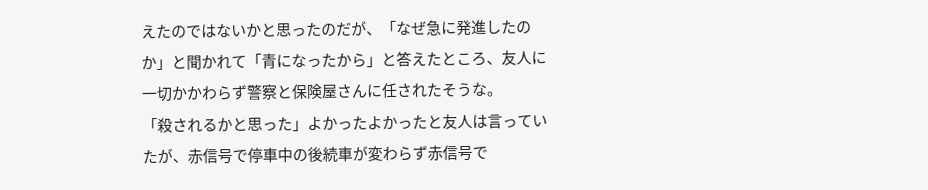えたのではないかと思ったのだが、「なぜ急に発進したのか」と聞かれて「青になったから」と答えたところ、友人に一切かかわらず警察と保険屋さんに任されたそうな。
「殺されるかと思った」よかったよかったと友人は言っていたが、赤信号で停車中の後続車が変わらず赤信号で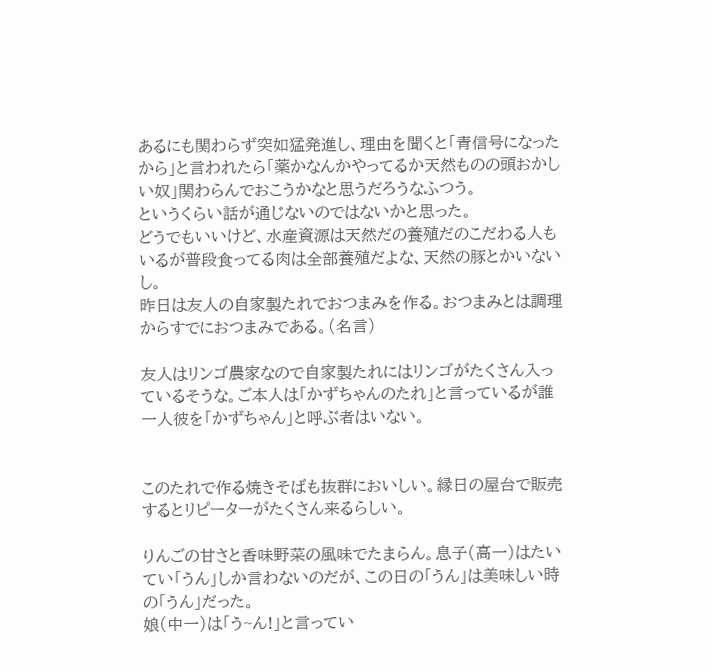あるにも関わらず突如猛発進し、理由を聞くと「青信号になったから」と言われたら「薬かなんかやってるか天然ものの頭おかしい奴」関わらんでおこうかなと思うだろうなふつう。
というくらい話が通じないのではないかと思った。
どうでもいいけど、水産資源は天然だの養殖だのこだわる人もいるが普段食ってる肉は全部養殖だよな、天然の豚とかいないし。
昨日は友人の自家製たれでおつまみを作る。おつまみとは調理からすでにおつまみである。(名言)

友人はリンゴ農家なので自家製たれにはリンゴがたくさん入っているそうな。ご本人は「かずちゃんのたれ」と言っているが誰一人彼を「かずちゃん」と呼ぶ者はいない。


このたれで作る焼きそばも抜群においしい。縁日の屋台で販売するとリピーターがたくさん来るらしい。

りんごの甘さと香味野菜の風味でたまらん。息子(高一)はたいてい「うん」しか言わないのだが、この日の「うん」は美味しい時の「うん」だった。
娘(中一)は「う~ん!」と言ってい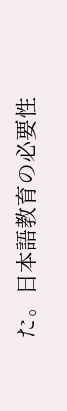た。日本語教育の必要性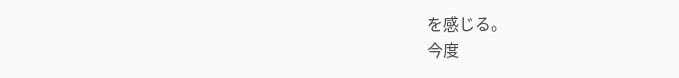を感じる。
今度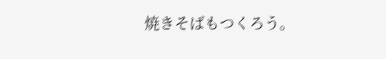焼きそばもつくろう。